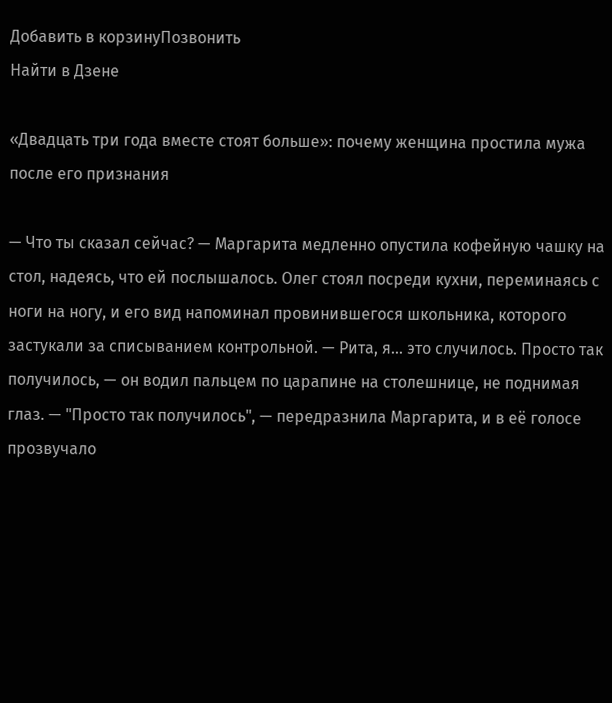Добавить в корзинуПозвонить
Найти в Дзене

«Двадцать три года вместе стоят больше»: почему женщина простила мужа после его признания

— Что ты сказал сейчас? — Маргарита медленно опустила кофейную чашку на стол, надеясь, что ей послышалось. Олег стоял посреди кухни, переминаясь с ноги на ногу, и его вид напоминал провинившегося школьника, которого застукали за списыванием контрольной. — Рита, я... это случилось. Просто так получилось, — он водил пальцем по царапине на столешнице, не поднимая глаз. — "Просто так получилось", — передразнила Маргарита, и в её голосе прозвучало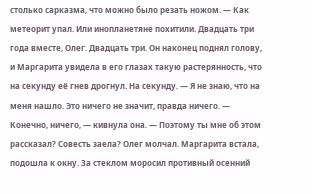столько сарказма, что можно было резать ножом. — Как метеорит упал. Или инопланетяне похитили. Двадцать три года вместе, Олег. Двадцать три. Он наконец поднял голову, и Маргарита увидела в его глазах такую растерянность, что на секунду её гнев дрогнул. На секунду. — Я не знаю, что на меня нашло. Это ничего не значит, правда ничего. — Конечно, ничего, — кивнула она. — Поэтому ты мне об этом рассказал? Совесть заела? Олег молчал. Маргарита встала, подошла к окну. За стеклом моросил противный осенний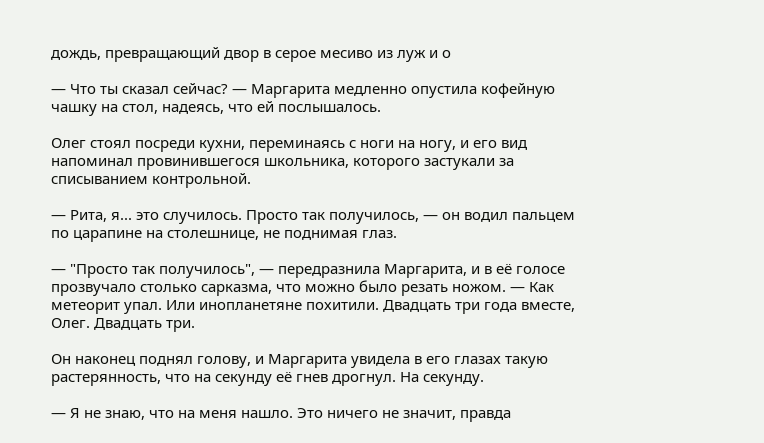дождь, превращающий двор в серое месиво из луж и о

— Что ты сказал сейчас? — Маргарита медленно опустила кофейную чашку на стол, надеясь, что ей послышалось.

Олег стоял посреди кухни, переминаясь с ноги на ногу, и его вид напоминал провинившегося школьника, которого застукали за списыванием контрольной.

— Рита, я... это случилось. Просто так получилось, — он водил пальцем по царапине на столешнице, не поднимая глаз.

— "Просто так получилось", — передразнила Маргарита, и в её голосе прозвучало столько сарказма, что можно было резать ножом. — Как метеорит упал. Или инопланетяне похитили. Двадцать три года вместе, Олег. Двадцать три.

Он наконец поднял голову, и Маргарита увидела в его глазах такую растерянность, что на секунду её гнев дрогнул. На секунду.

— Я не знаю, что на меня нашло. Это ничего не значит, правда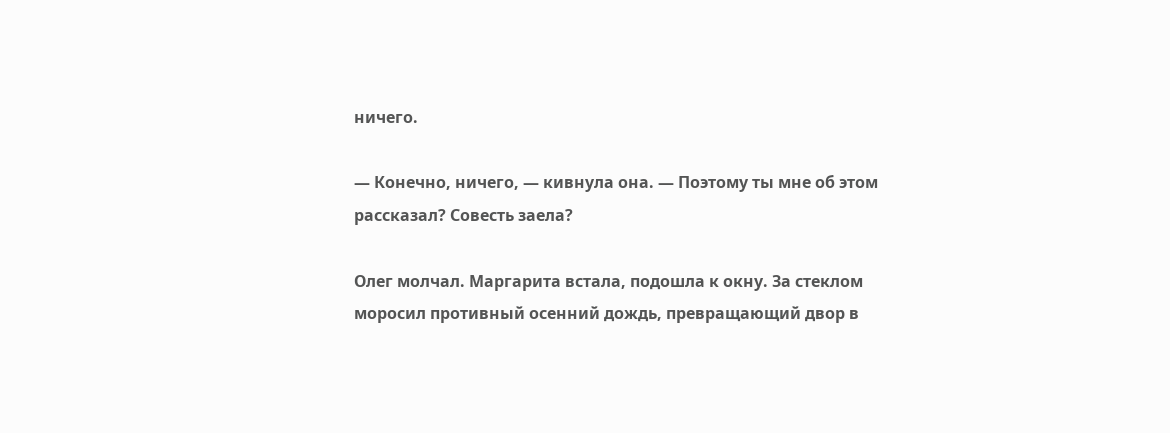ничего.

— Конечно, ничего, — кивнула она. — Поэтому ты мне об этом рассказал? Совесть заела?

Олег молчал. Маргарита встала, подошла к окну. За стеклом моросил противный осенний дождь, превращающий двор в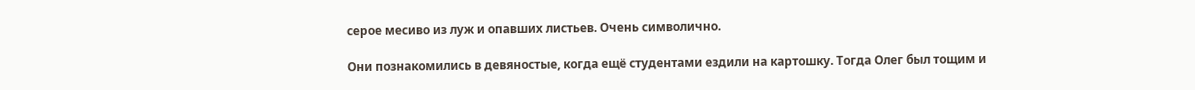серое месиво из луж и опавших листьев. Очень символично.

Они познакомились в девяностые, когда ещё студентами ездили на картошку. Тогда Олег был тощим и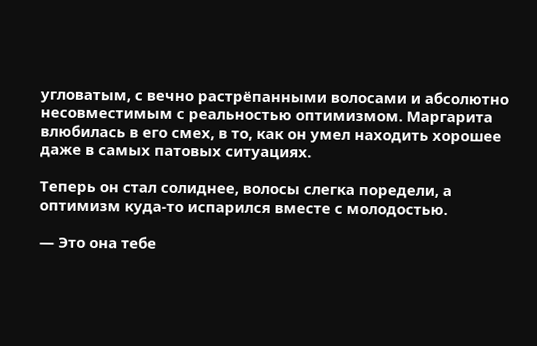угловатым, с вечно растрёпанными волосами и абсолютно несовместимым с реальностью оптимизмом. Маргарита влюбилась в его смех, в то, как он умел находить хорошее даже в самых патовых ситуациях.

Теперь он стал солиднее, волосы слегка поредели, а оптимизм куда-то испарился вместе с молодостью.

— Это она тебе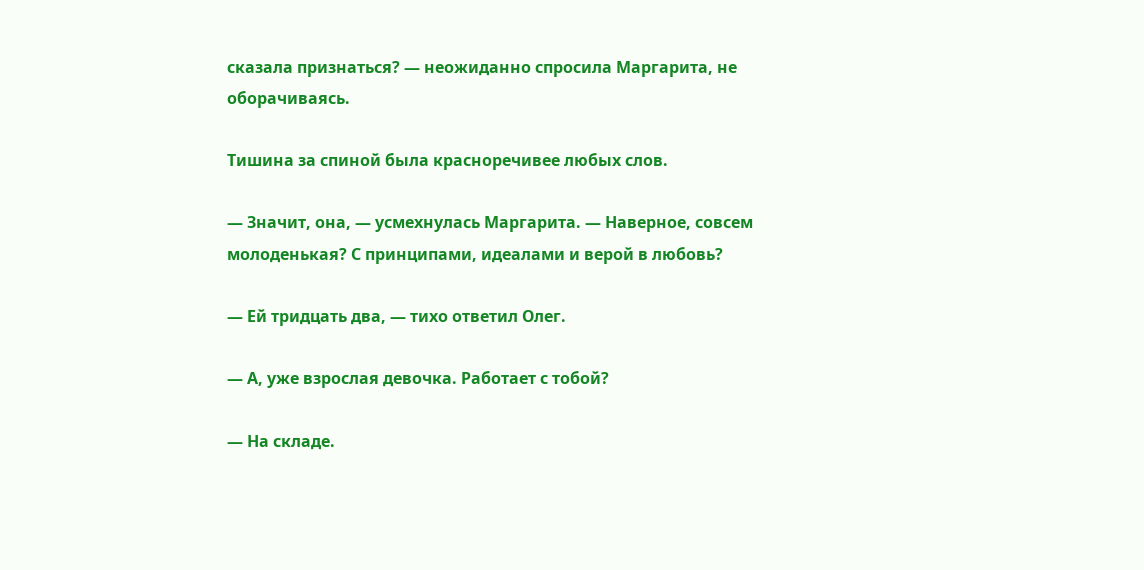сказала признаться? — неожиданно спросила Маргарита, не оборачиваясь.

Тишина за спиной была красноречивее любых слов.

— Значит, она, — усмехнулась Маргарита. — Наверное, совсем молоденькая? С принципами, идеалами и верой в любовь?

— Ей тридцать два, — тихо ответил Олег.

— А, уже взрослая девочка. Работает с тобой?

— На складе.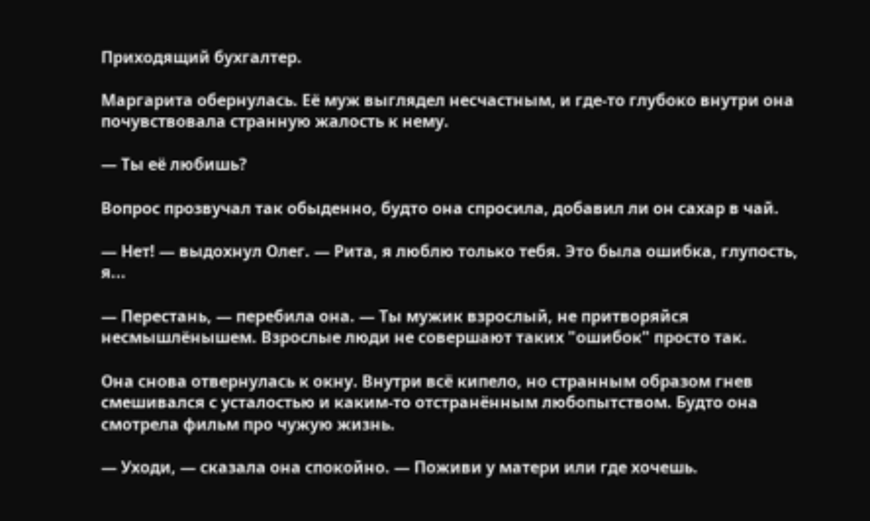Приходящий бухгалтер.

Маргарита обернулась. Её муж выглядел несчастным, и где-то глубоко внутри она почувствовала странную жалость к нему.

— Ты её любишь?

Вопрос прозвучал так обыденно, будто она спросила, добавил ли он сахар в чай.

— Нет! — выдохнул Олег. — Рита, я люблю только тебя. Это была ошибка, глупость, я...

— Перестань, — перебила она. — Ты мужик взрослый, не притворяйся несмышлёнышем. Взрослые люди не совершают таких "ошибок" просто так.

Она снова отвернулась к окну. Внутри всё кипело, но странным образом гнев смешивался с усталостью и каким-то отстранённым любопытством. Будто она смотрела фильм про чужую жизнь.

— Уходи, — сказала она спокойно. — Поживи у матери или где хочешь.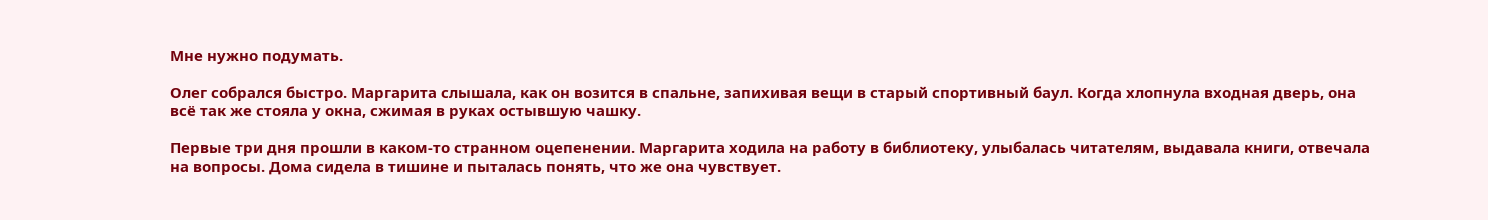Мне нужно подумать.

Олег собрался быстро. Маргарита слышала, как он возится в спальне, запихивая вещи в старый спортивный баул. Когда хлопнула входная дверь, она всё так же стояла у окна, сжимая в руках остывшую чашку.

Первые три дня прошли в каком-то странном оцепенении. Маргарита ходила на работу в библиотеку, улыбалась читателям, выдавала книги, отвечала на вопросы. Дома сидела в тишине и пыталась понять, что же она чувствует.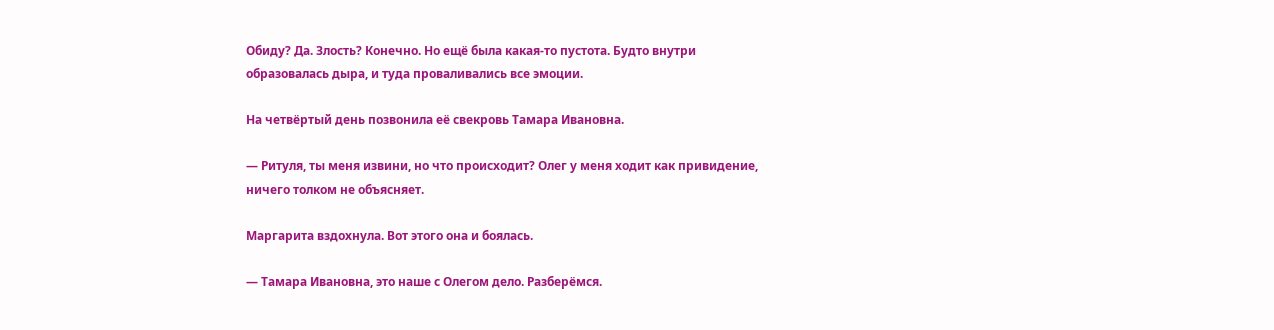Обиду? Да. Злость? Конечно. Но ещё была какая-то пустота. Будто внутри образовалась дыра, и туда проваливались все эмоции.

На четвёртый день позвонила её свекровь Тамара Ивановна.

— Ритуля, ты меня извини, но что происходит? Олег у меня ходит как привидение, ничего толком не объясняет.

Маргарита вздохнула. Вот этого она и боялась.

— Тамара Ивановна, это наше с Олегом дело. Разберёмся.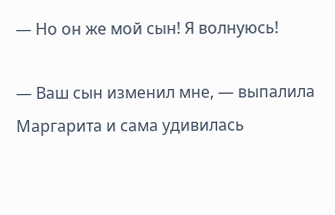— Но он же мой сын! Я волнуюсь!

— Ваш сын изменил мне, — выпалила Маргарита и сама удивилась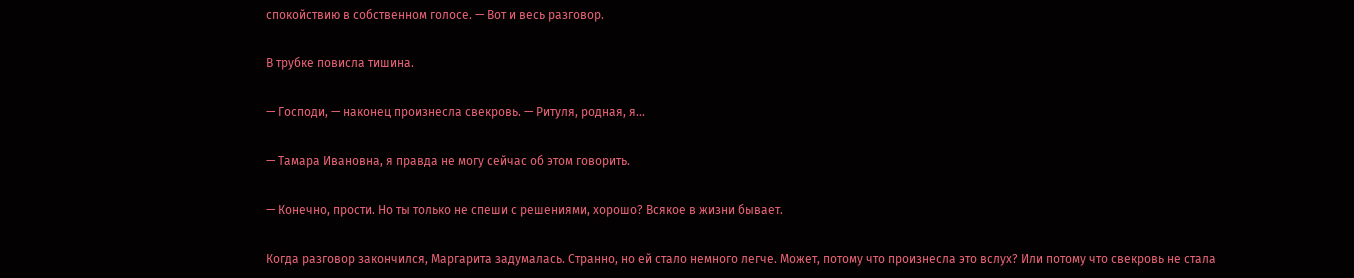спокойствию в собственном голосе. — Вот и весь разговор.

В трубке повисла тишина.

— Господи, — наконец произнесла свекровь. — Ритуля, родная, я...

— Тамара Ивановна, я правда не могу сейчас об этом говорить.

— Конечно, прости. Но ты только не спеши с решениями, хорошо? Всякое в жизни бывает.

Когда разговор закончился, Маргарита задумалась. Странно, но ей стало немного легче. Может, потому что произнесла это вслух? Или потому что свекровь не стала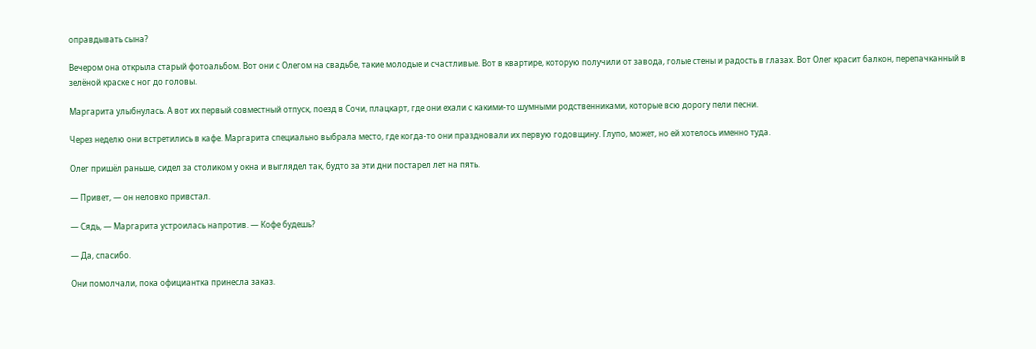оправдывать сына?

Вечером она открыла старый фотоальбом. Вот они с Олегом на свадьбе, такие молодые и счастливые. Вот в квартире, которую получили от завода, голые стены и радость в глазах. Вот Олег красит балкон, перепачканный в зелёной краске с ног до головы.

Маргарита улыбнулась. А вот их первый совместный отпуск, поезд в Сочи, плацкарт, где они ехали с какими-то шумными родственниками, которые всю дорогу пели песни.

Через неделю они встретились в кафе. Маргарита специально выбрала место, где когда-то они праздновали их первую годовщину. Глупо, может, но ей хотелось именно туда.

Олег пришёл раньше, сидел за столиком у окна и выглядел так, будто за эти дни постарел лет на пять.

— Привет, — он неловко привстал.

— Сядь, — Маргарита устроилась напротив. — Кофе будешь?

— Да, спасибо.

Они помолчали, пока официантка принесла заказ.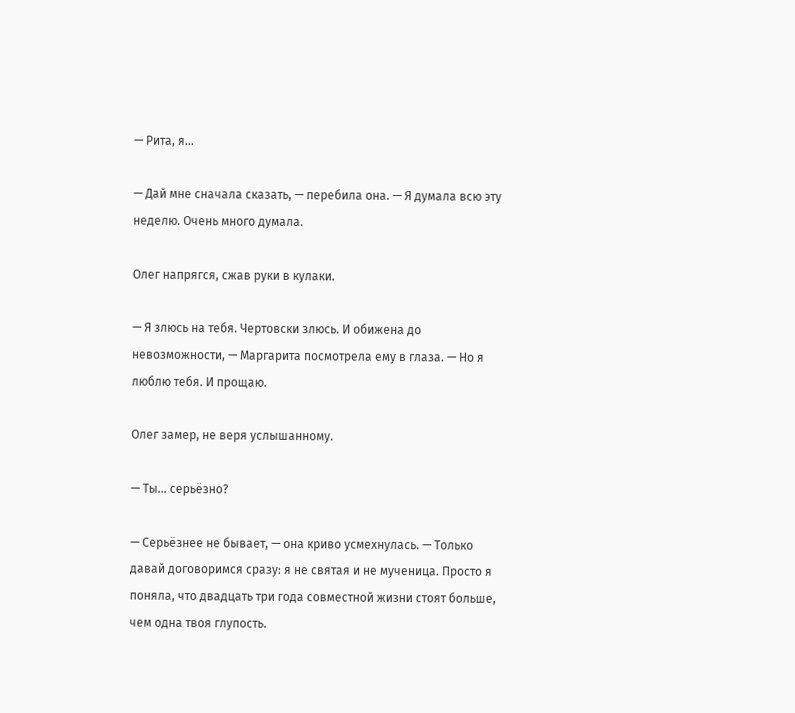— Рита, я...

— Дай мне сначала сказать, — перебила она. — Я думала всю эту неделю. Очень много думала.

Олег напрягся, сжав руки в кулаки.

— Я злюсь на тебя. Чертовски злюсь. И обижена до невозможности, — Маргарита посмотрела ему в глаза. — Но я люблю тебя. И прощаю.

Олег замер, не веря услышанному.

— Ты... серьёзно?

— Серьёзнее не бывает, — она криво усмехнулась. — Только давай договоримся сразу: я не святая и не мученица. Просто я поняла, что двадцать три года совместной жизни стоят больше, чем одна твоя глупость.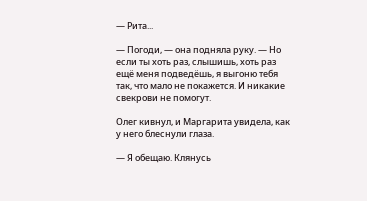— Рита...

— Погоди, — она подняла руку. — Но если ты хоть раз, слышишь, хоть раз ещё меня подведёшь, я выгоню тебя так, что мало не покажется. И никакие свекрови не помогут.

Олег кивнул, и Маргарита увидела, как у него блеснули глаза.

— Я обещаю. Клянусь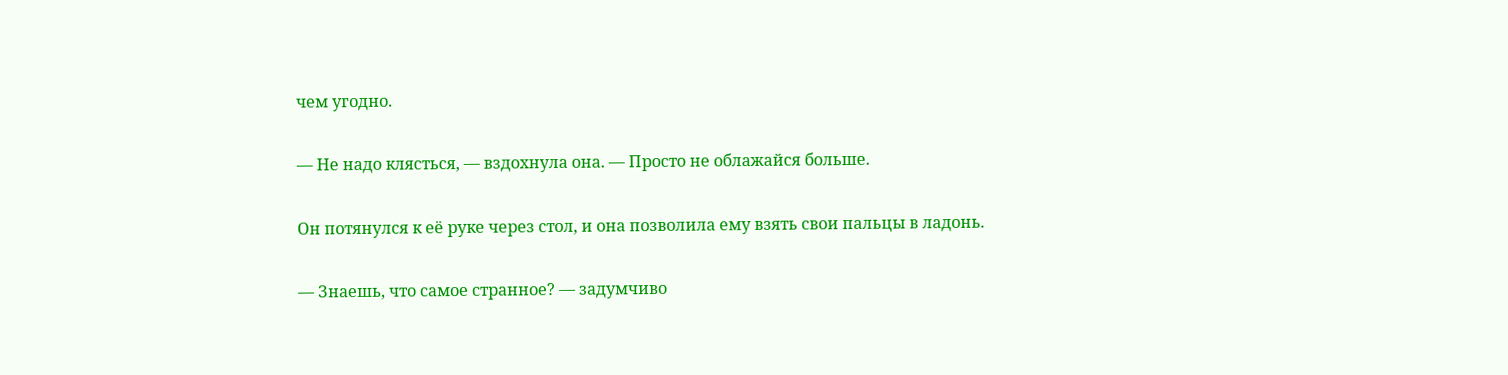чем угодно.

— Не надо клясться, — вздохнула она. — Просто не облажайся больше.

Он потянулся к её руке через стол, и она позволила ему взять свои пальцы в ладонь.

— Знаешь, что самое странное? — задумчиво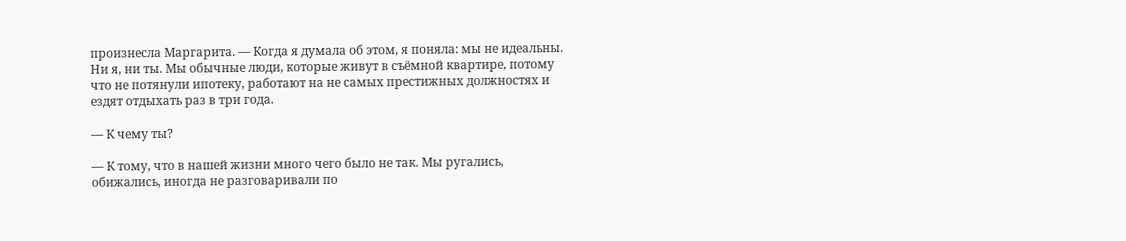произнесла Маргарита. — Когда я думала об этом, я поняла: мы не идеальны. Ни я, ни ты. Мы обычные люди, которые живут в съёмной квартире, потому что не потянули ипотеку, работают на не самых престижных должностях и ездят отдыхать раз в три года.

— К чему ты?

— К тому, что в нашей жизни много чего было не так. Мы ругались, обижались, иногда не разговаривали по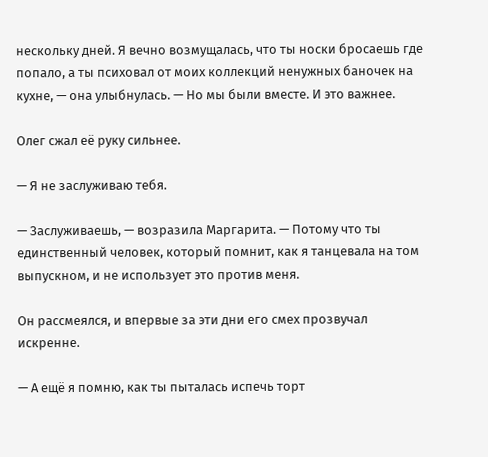нескольку дней. Я вечно возмущалась, что ты носки бросаешь где попало, а ты психовал от моих коллекций ненужных баночек на кухне, — она улыбнулась. — Но мы были вместе. И это важнее.

Олег сжал её руку сильнее.

— Я не заслуживаю тебя.

— Заслуживаешь, — возразила Маргарита. — Потому что ты единственный человек, который помнит, как я танцевала на том выпускном, и не использует это против меня.

Он рассмеялся, и впервые за эти дни его смех прозвучал искренне.

— А ещё я помню, как ты пыталась испечь торт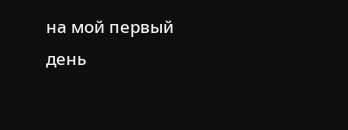на мой первый день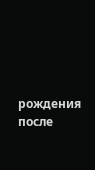рождения после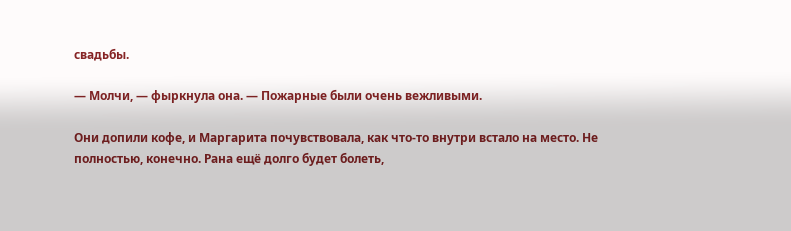свадьбы.

— Молчи, — фыркнула она. — Пожарные были очень вежливыми.

Они допили кофе, и Маргарита почувствовала, как что-то внутри встало на место. Не полностью, конечно. Рана ещё долго будет болеть,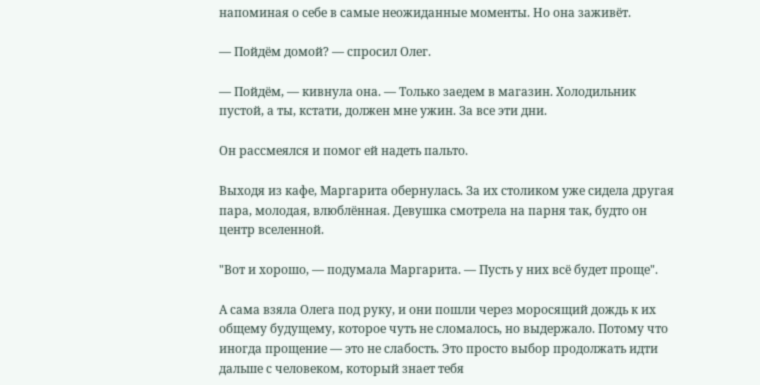напоминая о себе в самые неожиданные моменты. Но она заживёт.

— Пойдём домой? — спросил Олег.

— Пойдём, — кивнула она. — Только заедем в магазин. Холодильник пустой, а ты, кстати, должен мне ужин. За все эти дни.

Он рассмеялся и помог ей надеть пальто.

Выходя из кафе, Маргарита обернулась. За их столиком уже сидела другая пара, молодая, влюблённая. Девушка смотрела на парня так, будто он центр вселенной.

"Вот и хорошо, — подумала Маргарита. — Пусть у них всё будет проще".

А сама взяла Олега под руку, и они пошли через моросящий дождь к их общему будущему, которое чуть не сломалось, но выдержало. Потому что иногда прощение — это не слабость. Это просто выбор продолжать идти дальше с человеком, который знает тебя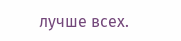лучше всех.